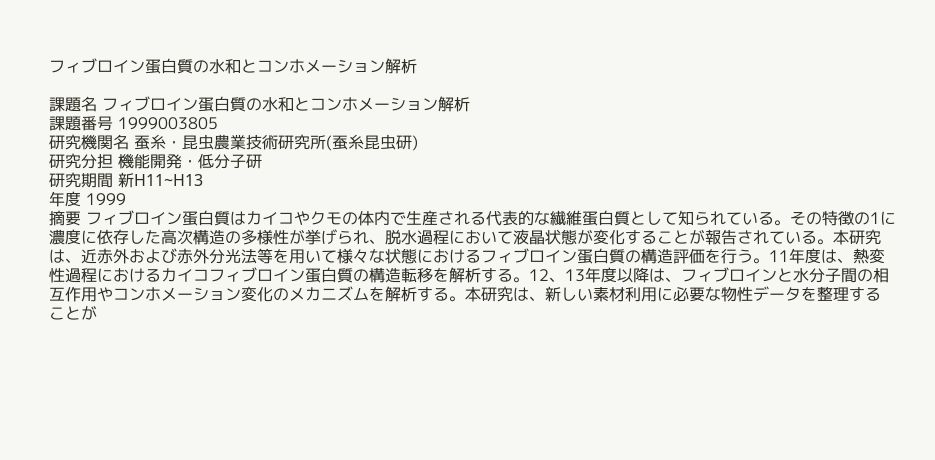フィブロイン蛋白質の水和とコンホメーション解析

課題名 フィブロイン蛋白質の水和とコンホメーション解析
課題番号 1999003805
研究機関名 蚕糸・昆虫農業技術研究所(蚕糸昆虫研)
研究分担 機能開発・低分子研
研究期間 新H11~H13
年度 1999
摘要 フィブロイン蛋白質はカイコやクモの体内で生産される代表的な繊維蛋白質として知られている。その特徴の1に濃度に依存した高次構造の多様性が挙げられ、脱水過程において液晶状態が変化することが報告されている。本研究は、近赤外および赤外分光法等を用いて様々な状態におけるフィブロイン蛋白質の構造評価を行う。11年度は、熱変性過程におけるカイコフィブロイン蛋白質の構造転移を解析する。12、13年度以降は、フィブロインと水分子間の相互作用やコンホメーション変化のメカニズムを解析する。本研究は、新しい素材利用に必要な物性データを整理することが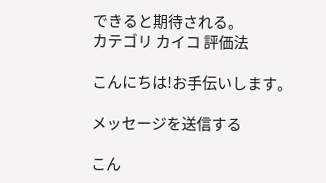できると期待される。
カテゴリ カイコ 評価法

こんにちは!お手伝いします。

メッセージを送信する

こん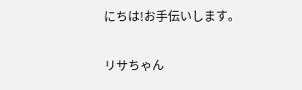にちは!お手伝いします。

リサちゃん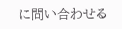に問い合わせる